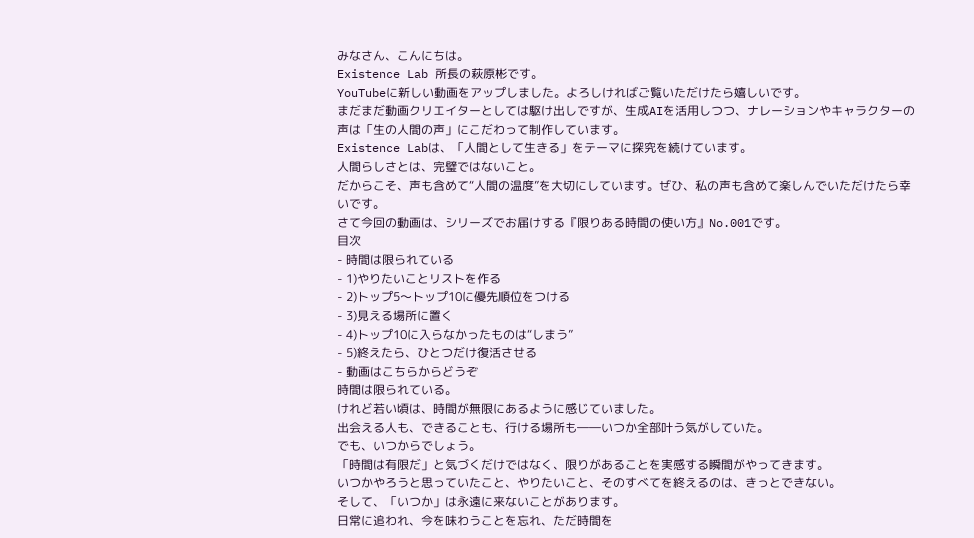みなさん、こんにちは。
Existence Lab 所長の萩原彬です。
YouTubeに新しい動画をアップしました。よろしければご覧いただけたら嬉しいです。
まだまだ動画クリエイターとしては駆け出しですが、生成AIを活用しつつ、ナレーションやキャラクターの声は「生の人間の声」にこだわって制作しています。
Existence Labは、「人間として生きる」をテーマに探究を続けています。
人間らしさとは、完璧ではないこと。
だからこそ、声も含めて“人間の温度”を大切にしています。ぜひ、私の声も含めて楽しんでいただけたら幸いです。
さて今回の動画は、シリーズでお届けする『限りある時間の使い方』No.001です。
目次
- 時間は限られている
- 1)やりたいことリストを作る
- 2)トップ5〜トップ10に優先順位をつける
- 3)見える場所に置く
- 4)トップ10に入らなかったものは“しまう”
- 5)終えたら、ひとつだけ復活させる
- 動画はこちらからどうぞ
時間は限られている。
けれど若い頃は、時間が無限にあるように感じていました。
出会える人も、できることも、行ける場所も――いつか全部叶う気がしていた。
でも、いつからでしょう。
「時間は有限だ」と気づくだけではなく、限りがあることを実感する瞬間がやってきます。
いつかやろうと思っていたこと、やりたいこと、そのすべてを終えるのは、きっとできない。
そして、「いつか」は永遠に来ないことがあります。
日常に追われ、今を味わうことを忘れ、ただ時間を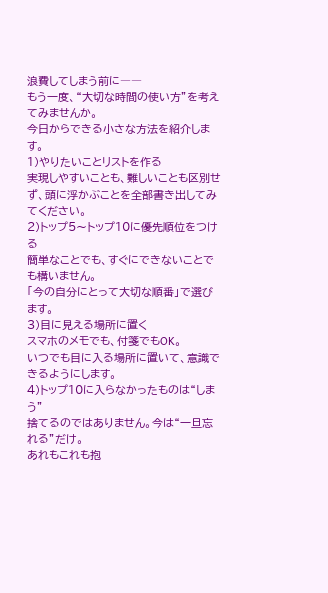浪費してしまう前に――
もう一度、“大切な時間の使い方”を考えてみませんか。
今日からできる小さな方法を紹介します。
1)やりたいことリストを作る
実現しやすいことも、難しいことも区別せず、頭に浮かぶことを全部書き出してみてください。
2)トップ5〜トップ10に優先順位をつける
簡単なことでも、すぐにできないことでも構いません。
「今の自分にとって大切な順番」で選びます。
3)目に見える場所に置く
スマホのメモでも、付箋でもOK。
いつでも目に入る場所に置いて、意識できるようにします。
4)トップ10に入らなかったものは“しまう”
捨てるのではありません。今は“一旦忘れる”だけ。
あれもこれも抱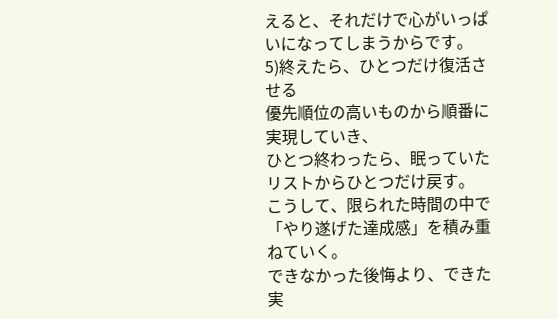えると、それだけで心がいっぱいになってしまうからです。
5)終えたら、ひとつだけ復活させる
優先順位の高いものから順番に実現していき、
ひとつ終わったら、眠っていたリストからひとつだけ戻す。
こうして、限られた時間の中で「やり遂げた達成感」を積み重ねていく。
できなかった後悔より、できた実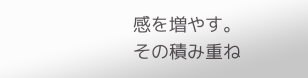感を増やす。
その積み重ね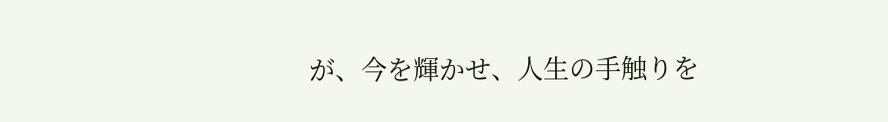が、今を輝かせ、人生の手触りを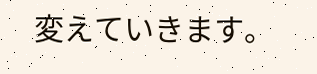変えていきます。